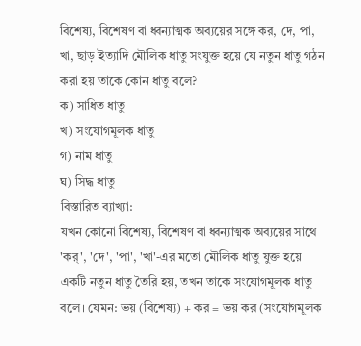বিশেষ্য, বিশেষণ বা ধ্বন্যাত্মক অব্যয়ের সঙ্গে কর, দে, পা, খা, ছাড় ইত্যাদি মৌলিক ধাতু সংযুক্ত হয়ে যে নতুন ধাতু গঠন করা হয় তাকে কোন ধাতু বলে?
ক) সাধিত ধাতু
খ) সংযোগমূলক ধাতু
গ) নাম ধাতু
ঘ) সিদ্ধ ধাতু
বিস্তারিত ব্যাখ্যা:
যখন কোনো বিশেষ্য, বিশেষণ বা ধ্বন্যাত্মক অব্যয়ের সাথে 'কর্', 'দে', 'পা', 'খা'-এর মতো মৌলিক ধাতু যুক্ত হয়ে একটি নতুন ধাতু তৈরি হয়, তখন তাকে সংযোগমূলক ধাতু বলে। যেমন: ভয় (বিশেষ্য) + কর = ভয় কর (সংযোগমূলক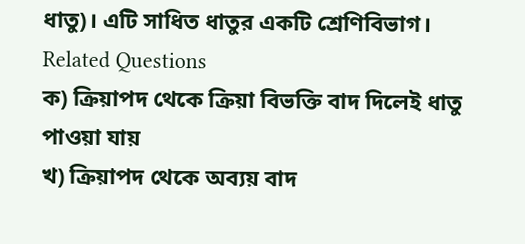ধাতু)। এটি সাধিত ধাতুর একটি শ্রেণিবিভাগ।
Related Questions
ক) ক্রিয়াপদ থেকে ক্রিয়া বিভক্তি বাদ দিলেই ধাতু পাওয়া যায়
খ) ক্রিয়াপদ থেকে অব্যয় বাদ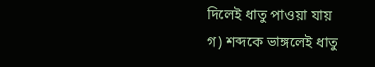দিলেই ধাতু পাওয়া যায়
গ) শব্দকে ভাঙ্গলেই ধাতু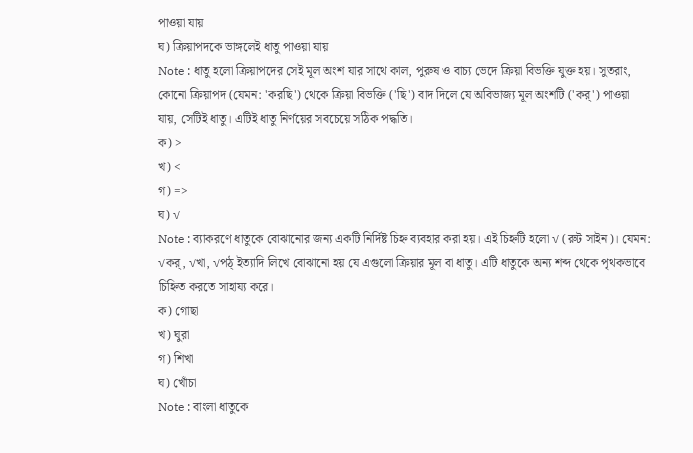পাওয়া যায়
ঘ) ক্রিয়াপদকে ভাঙ্গলেই ধাতু পাওয়া যায়
Note : ধাতু হলো ক্রিয়াপদের সেই মূল অংশ যার সাথে কাল, পুরুষ ও বাচ্য ভেদে ক্রিয়া বিভক্তি যুক্ত হয়। সুতরাং, কোনো ক্রিয়াপদ (যেমন: 'করছি') থেকে ক্রিয়া বিভক্তি ('ছি') বাদ দিলে যে অবিভাজ্য মূল অংশটি ('কর্') পাওয়া যায়, সেটিই ধাতু। এটিই ধাতু নির্ণয়ের সবচেয়ে সঠিক পদ্ধতি।
ক) >
খ) <
গ) =>
ঘ) √
Note : ব্যাকরণে ধাতুকে বোঝানোর জন্য একটি নির্দিষ্ট চিহ্ন ব্যবহার করা হয়। এই চিহ্নটি হলো √ (রুট সাইন)। যেমন: √কর্, √খা, √পঠ্ ইত্যাদি লিখে বোঝানো হয় যে এগুলো ক্রিয়ার মূল বা ধাতু। এটি ধাতুকে অন্য শব্দ থেকে পৃথকভাবে চিহ্নিত করতে সাহায্য করে।
ক) গোছা
খ) ঘুরা
গ) শিখা
ঘ) খোঁচা
Note : বাংলা ধাতুকে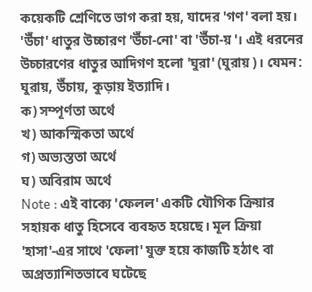কয়েকটি শ্রেণিতে ভাগ করা হয়, যাদের 'গণ' বলা হয়। 'উঁচা' ধাতুর উচ্চারণ 'উঁচা-নো' বা 'উঁচা-য়'। এই ধরনের উচ্চারণের ধাতুর আদিগণ হলো 'ঘুরা' (ঘুরায়)। যেমন: ঘুরায়, উঁচায়, কুড়ায় ইত্যাদি।
ক) সম্পূর্ণতা অর্থে
খ) আকস্মিকতা অর্থে
গ) অভ্যস্ততা অর্থে
ঘ) অবিরাম অর্থে
Note : এই বাক্যে 'ফেলল' একটি যৌগিক ক্রিয়ার সহায়ক ধাতু হিসেবে ব্যবহৃত হয়েছে। মূল ক্রিয়া 'হাসা'-এর সাথে 'ফেলা' যুক্ত হয়ে কাজটি হঠাৎ বা অপ্রত্যাশিতভাবে ঘটেছে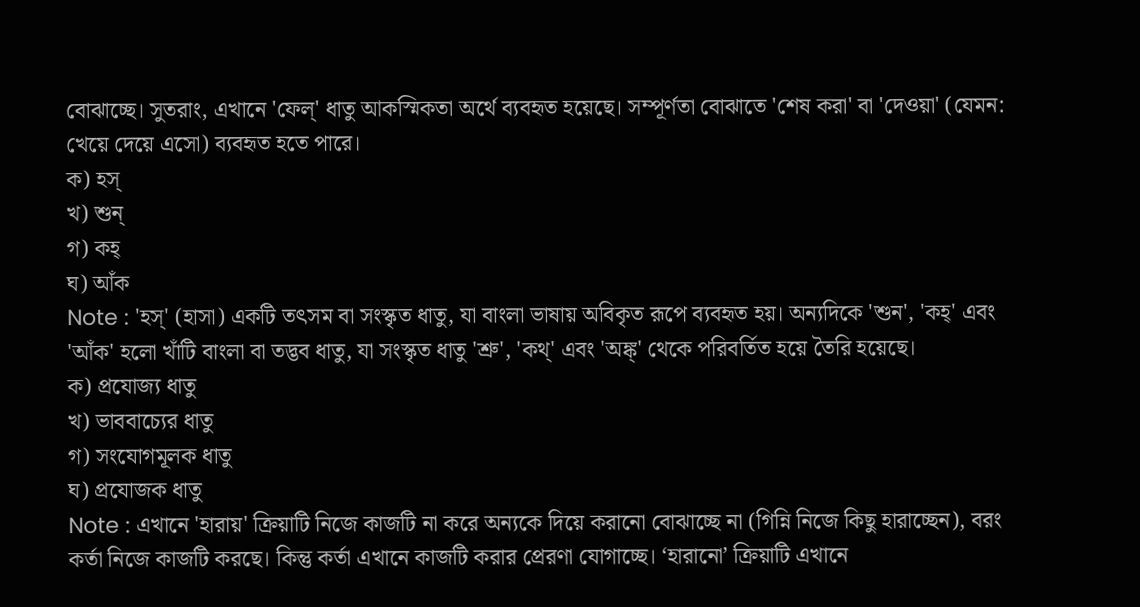বোঝাচ্ছে। সুতরাং, এখানে 'ফেল্' ধাতু আকস্মিকতা অর্থে ব্যবহৃত হয়েছে। সম্পূর্ণতা বোঝাতে 'শেষ করা' বা 'দেওয়া' (যেমন: খেয়ে দেয়ে এসো) ব্যবহৃত হতে পারে।
ক) হস্
খ) শুন্
গ) কহ্
ঘ) আঁক
Note : 'হস্' (হাসা) একটি তৎসম বা সংস্কৃত ধাতু, যা বাংলা ভাষায় অবিকৃত রূপে ব্যবহৃত হয়। অন্যদিকে 'শুন', 'কহ্' এবং 'আঁক' হলো খাঁটি বাংলা বা তদ্ভব ধাতু, যা সংস্কৃত ধাতু 'শ্রু', 'কথ্' এবং 'অঙ্ক্' থেকে পরিবর্তিত হয়ে তৈরি হয়েছে।
ক) প্রযোজ্য ধাতু
খ) ভাববাচ্যের ধাতু
গ) সংযোগমূলক ধাতু
ঘ) প্রযোজক ধাতু
Note : এখানে 'হারায়' ক্রিয়াটি নিজে কাজটি না করে অন্যকে দিয়ে করানো বোঝাচ্ছে না (গিন্নি নিজে কিছু হারাচ্ছেন), বরং কর্তা নিজে কাজটি করছে। কিন্তু কর্তা এখানে কাজটি করার প্রেরণা যোগাচ্ছে। ‘হারানো’ ক্রিয়াটি এখানে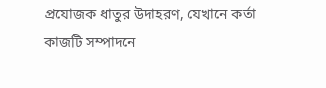প্রযোজক ধাতুর উদাহরণ, যেখানে কর্তা কাজটি সম্পাদনে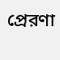প্রেরণা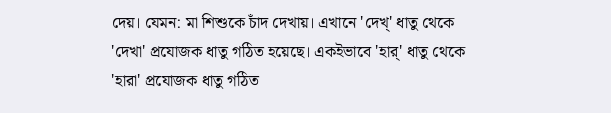দেয়। যেমন: মা শিশুকে চাঁদ দেখায়। এখানে 'দেখ্' ধাতু থেকে 'দেখা' প্রযোজক ধাতু গঠিত হয়েছে। একইভাবে 'হার্' ধাতু থেকে 'হারা' প্রযোজক ধাতু গঠিত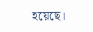হয়েছে।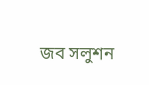জব সলুশন